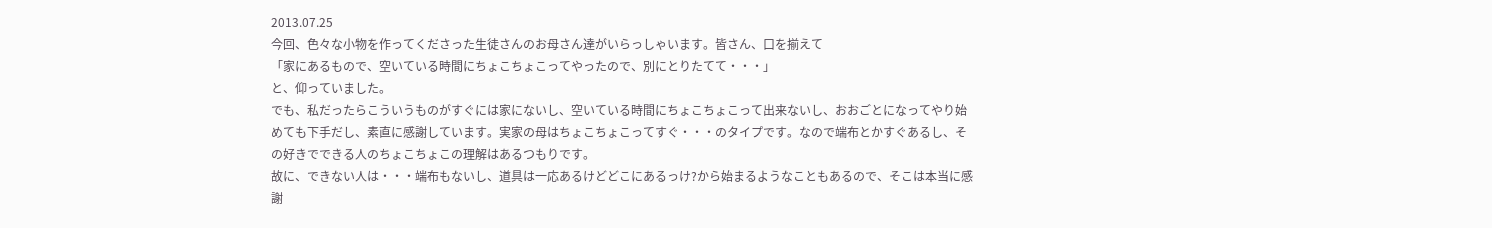2013.07.25
今回、色々な小物を作ってくださった生徒さんのお母さん達がいらっしゃいます。皆さん、口を揃えて
「家にあるもので、空いている時間にちょこちょこってやったので、別にとりたてて・・・」
と、仰っていました。
でも、私だったらこういうものがすぐには家にないし、空いている時間にちょこちょこって出来ないし、おおごとになってやり始めても下手だし、素直に感謝しています。実家の母はちょこちょこってすぐ・・・のタイプです。なので端布とかすぐあるし、その好きでできる人のちょこちょこの理解はあるつもりです。
故に、できない人は・・・端布もないし、道具は一応あるけどどこにあるっけ?から始まるようなこともあるので、そこは本当に感謝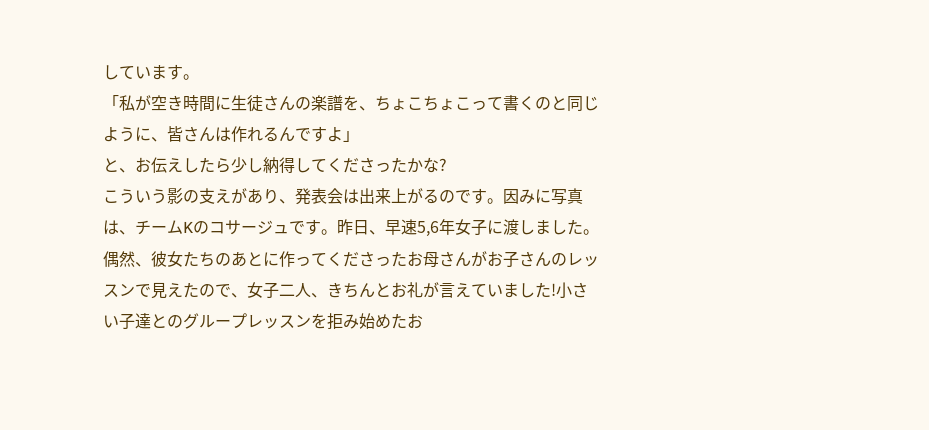しています。
「私が空き時間に生徒さんの楽譜を、ちょこちょこって書くのと同じように、皆さんは作れるんですよ」
と、お伝えしたら少し納得してくださったかな?
こういう影の支えがあり、発表会は出来上がるのです。因みに写真は、チームKのコサージュです。昨日、早速5,6年女子に渡しました。偶然、彼女たちのあとに作ってくださったお母さんがお子さんのレッスンで見えたので、女子二人、きちんとお礼が言えていました!小さい子達とのグループレッスンを拒み始めたお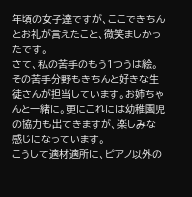年頃の女子達ですが、ここできちんとお礼が言えたこと、微笑ましかったです。
さて、私の苦手のもう1つうは絵。その苦手分野もきちんと好きな生徒さんが担当しています。お姉ちゃんと一緒に。更にこれには幼稚園児の協力も出てきますが、楽しみな感じになっています。
こうして適材適所に、ピアノ以外の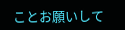ことお願いして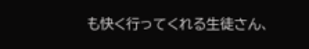も快く行ってくれる生徒さん、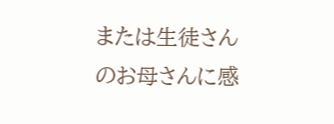または生徒さんのお母さんに感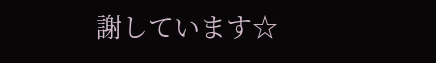謝しています☆